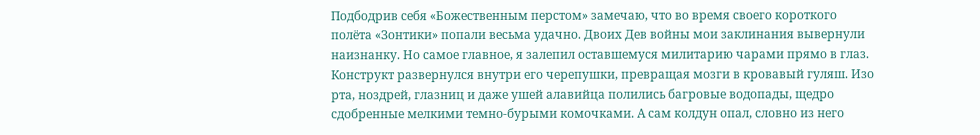Подбодрив себя «Божественным перстом» замечаю, что во время своего короткого полёта «Зонтики» попали весьма удачно. Двоих Дев войны мои заклинания вывернули наизнанку. Но самое главное, я залепил оставшемуся милитарию чарами прямо в глаз. Конструкт развернулся внутри его черепушки, превращая мозги в кровавый гуляш. Изо рта, ноздрей, глазниц и даже ушей алавийца полились багровые водопады, щедро сдобренные мелкими темно-бурыми комочками. А сам колдун опал, словно из него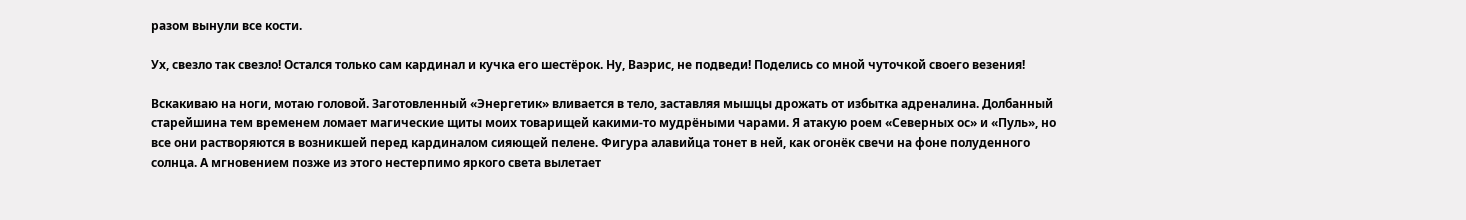разом вынули все кости.

Ух, свезло так свезло! Остался только сам кардинал и кучка его шестёрок. Ну, Ваэрис, не подведи! Поделись со мной чуточкой своего везения!

Вскакиваю на ноги, мотаю головой. Заготовленный «Энергетик» вливается в тело, заставляя мышцы дрожать от избытка адреналина. Долбанный старейшина тем временем ломает магические щиты моих товарищей какими-то мудрёными чарами. Я атакую роем «Северных ос» и «Пуль», но все они растворяются в возникшей перед кардиналом сияющей пелене. Фигура алавийца тонет в ней, как огонёк свечи на фоне полуденного солнца. А мгновением позже из этого нестерпимо яркого света вылетает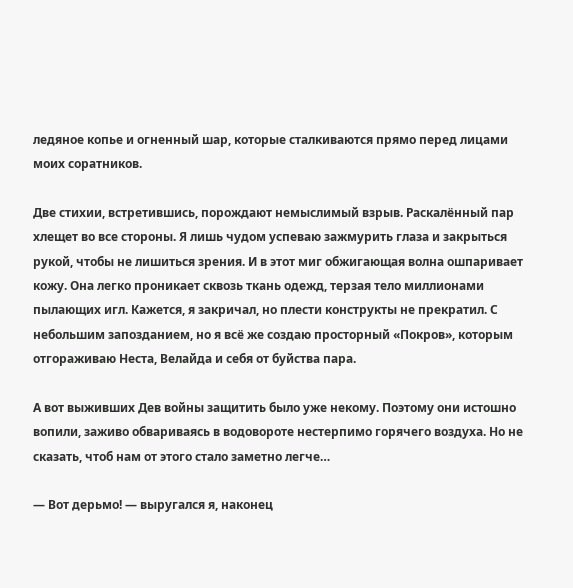ледяное копье и огненный шар, которые сталкиваются прямо перед лицами моих соратников.

Две стихии, встретившись, порождают немыслимый взрыв. Раскалённый пар хлещет во все стороны. Я лишь чудом успеваю зажмурить глаза и закрыться рукой, чтобы не лишиться зрения. И в этот миг обжигающая волна ошпаривает кожу. Она легко проникает сквозь ткань одежд, терзая тело миллионами пылающих игл. Кажется, я закричал, но плести конструкты не прекратил. С небольшим запозданием, но я всё же создаю просторный «Покров», которым отгораживаю Неста, Велайда и себя от буйства пара.

А вот выживших Дев войны защитить было уже некому. Поэтому они истошно вопили, заживо обвариваясь в водовороте нестерпимо горячего воздуха. Но не сказать, чтоб нам от этого стало заметно легче…

— Вот дерьмо! — выругался я, наконец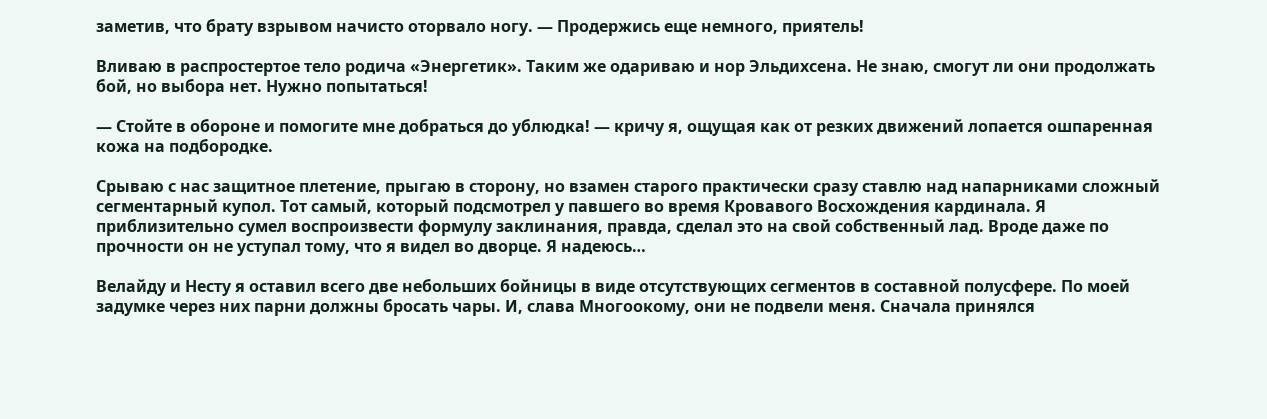заметив, что брату взрывом начисто оторвало ногу. — Продержись еще немного, приятель!

Вливаю в распростертое тело родича «Энергетик». Таким же одариваю и нор Эльдихсена. Не знаю, смогут ли они продолжать бой, но выбора нет. Нужно попытаться!

— Стойте в обороне и помогите мне добраться до ублюдка! — кричу я, ощущая как от резких движений лопается ошпаренная кожа на подбородке.

Срываю с нас защитное плетение, прыгаю в сторону, но взамен старого практически сразу ставлю над напарниками сложный сегментарный купол. Тот самый, который подсмотрел у павшего во время Кровавого Восхождения кардинала. Я приблизительно сумел воспроизвести формулу заклинания, правда, сделал это на свой собственный лад. Вроде даже по прочности он не уступал тому, что я видел во дворце. Я надеюсь…

Велайду и Несту я оставил всего две небольших бойницы в виде отсутствующих сегментов в составной полусфере. По моей задумке через них парни должны бросать чары. И, слава Многоокому, они не подвели меня. Сначала принялся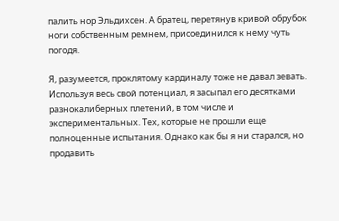палить нор Эльдихсен. А братец, перетянув кривой обрубок ноги собственным ремнем, присоединился к нему чуть погодя.

Я, разумеется, проклятому кардиналу тоже не давал зевать. Используя весь свой потенциал, я засыпал его десятками разнокалиберных плетений, в том числе и экспериментальных. Тех, которые не прошли еще полноценные испытания. Однако как бы я ни старался, но продавить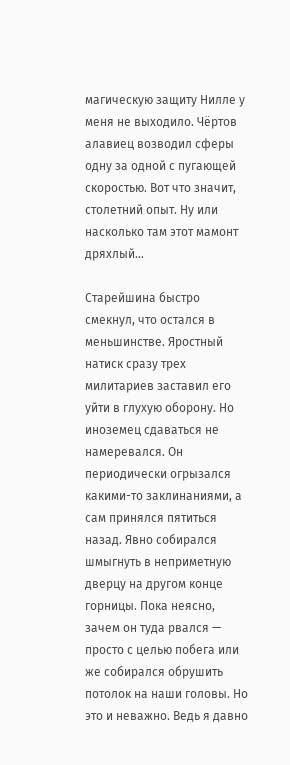магическую защиту Нилле у меня не выходило. Чёртов алавиец возводил сферы одну за одной с пугающей скоростью. Вот что значит, столетний опыт. Ну или насколько там этот мамонт дряхлый…

Старейшина быстро смекнул, что остался в меньшинстве. Яростный натиск сразу трех милитариев заставил его уйти в глухую оборону. Но иноземец сдаваться не намеревался. Он периодически огрызался какими-то заклинаниями, а сам принялся пятиться назад. Явно собирался шмыгнуть в неприметную дверцу на другом конце горницы. Пока неясно, зачем он туда рвался — просто с целью побега или же собирался обрушить потолок на наши головы. Но это и неважно. Ведь я давно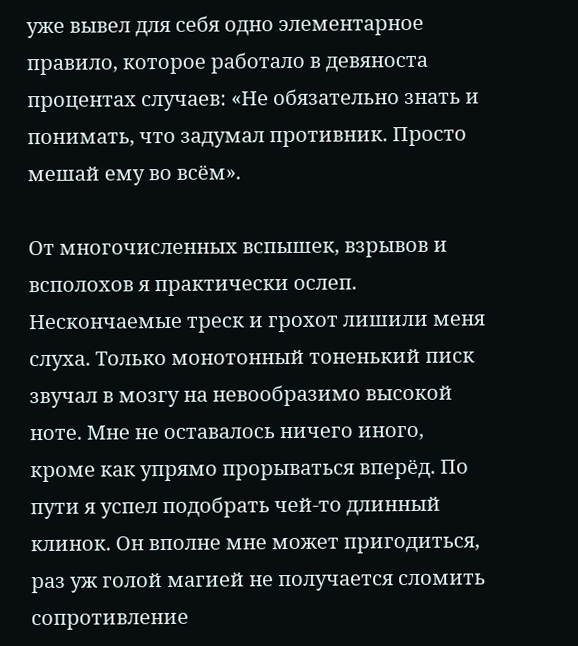уже вывел для себя одно элементарное правило, которое работало в девяноста процентах случаев: «Не обязательно знать и понимать, что задумал противник. Просто мешай ему во всём».

От многочисленных вспышек, взрывов и всполохов я практически ослеп. Нескончаемые треск и грохот лишили меня слуха. Только монотонный тоненький писк звучал в мозгу на невообразимо высокой ноте. Мне не оставалось ничего иного, кроме как упрямо прорываться вперёд. По пути я успел подобрать чей-то длинный клинок. Он вполне мне может пригодиться, раз уж голой магией не получается сломить сопротивление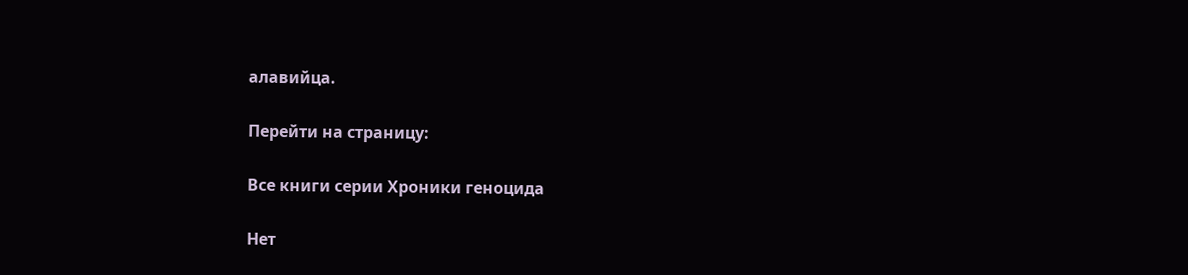алавийца.

Перейти на страницу:

Все книги серии Хроники геноцида

Нет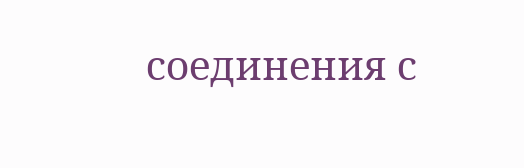соединения с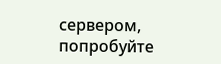сервером, попробуйте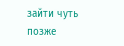зайти чуть позже